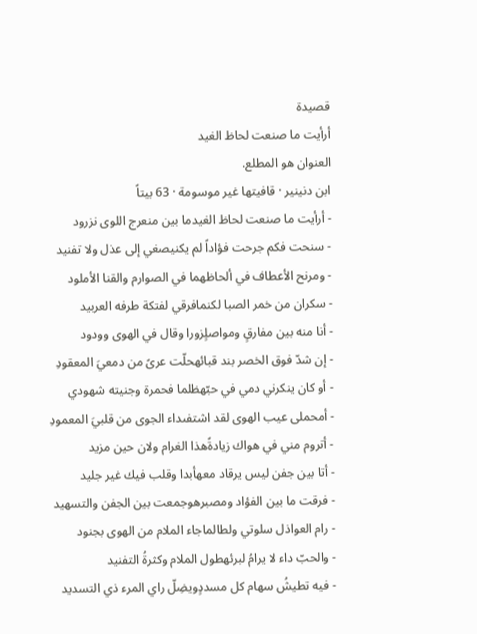قصيدة
أرأيت ما صنعت لحاظ الغيد
العنوان هو المطلع.
ابن دنينير · قافيتها غير موسومة · 63 بيتاً
- أرأيت ما صنعت لحاظ الغيدما بين منعرج اللوى نزرود
- سنحت فكم جرحت فؤاداً لم يكنيصغي إلى عذل ولا تفنيد
- ومرنح الأعطاف في ألحاظهما في الصوارم والقنا الأملود
- سكران من خمر الصبا لكنمافرقي لفتكة طرفه العربيد
- أنا منه بين مفارقٍ ومواصلٍزورا وقال في الهوى وودود
- إن شدّ فوق الخصر بند قبائهحلّت عرىً من دمعيَ المعقودِ
- أو كان ينكرني دمي في حبّهظلما فحمرة وجنيته شهودي
- أمحملى عيب الهوى لقد اشتفىداء الجوى من قلبيَ المعمودِ
- أتروم مني في هواك زيادةًهذا الغرام ولان حين مزيد
- أتا بين جفن ليس يرقاد معهأبدا وقلب فيك غير جليد
- فرقت ما بين الفؤاد ومصبرهوجمعت بين الجفن والتسهيد
- رام العواذل سلوتي ولطالماجاء الملام من الهوى بجنود
- والحبّ داء لا يرامُ لبرئهطول الملام وكثرةُ التفنيد
- فيه تطيشُ سهام كل مسددٍويضِلّ راي المرء ذي التسديد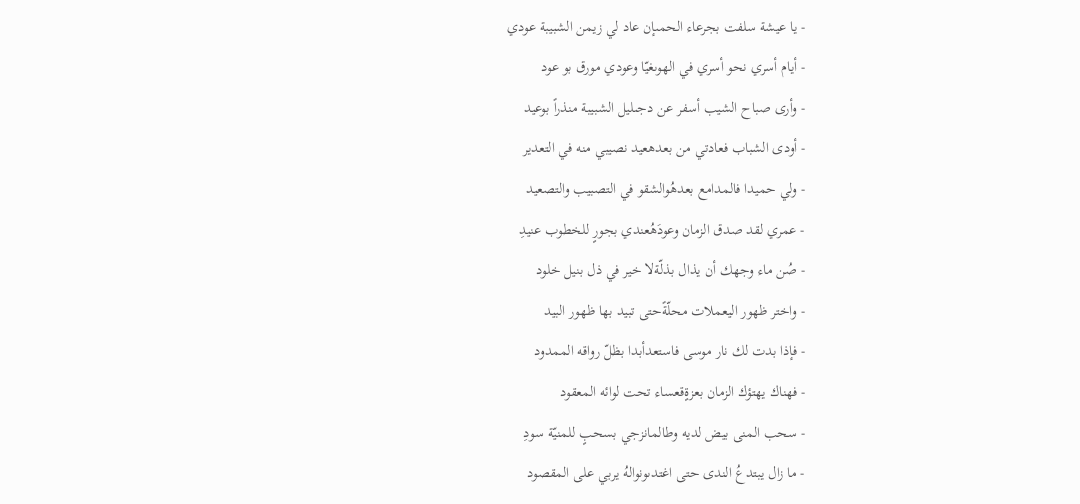- يا عيشة سلفت بجرعاء الحمىإن عاد لي زيمن الشبيبة عودي
- أيام أسري نحو أسري في الهوىغيّا وعودي مورق بو عود
- وأرى صباح الشيب أسفر عن دجىليل الشبيبة منذراً بوعيد
- أودى الشباب فعادتي من بعدهعيد نصيبي منه في التعدير
- ولي حميدا فالمدامع بعدهُوالشقو في التصبيب والتصعيد
- عمري لقد صدق الزمان وعودَهُعندي بجورٍ للخطوب عنيدِ
- صُن ماء وجهك أن يذال بذلّةلا خير في ذل بنيل خلود
- واختر ظهور اليعملات محلّةًحتى تبيد بها ظهور البيد
- فإذا بدت لك نار موسى فاستعدأبدا بظلّ رواقه الممدود
- فهناك يهتؤك الزمان بعزةٍقعساء تحت لوائه المعقود
- سحب المنى بيض لديه وطالمانزجي بسحبٍ للمنيّة سودِ
- ما زال يبتدعُ الندى حتى اغتدىونوالهُ يربي على المقصود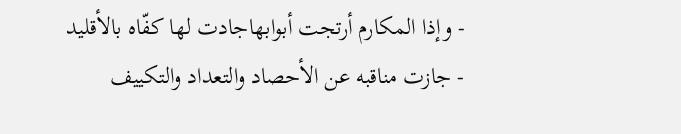- وإذا المكارم أرتجت أبوابهاجادت لها كفّاه بالأقليد
- جازت مناقبه عن الأحصاد والتعداد والتكييف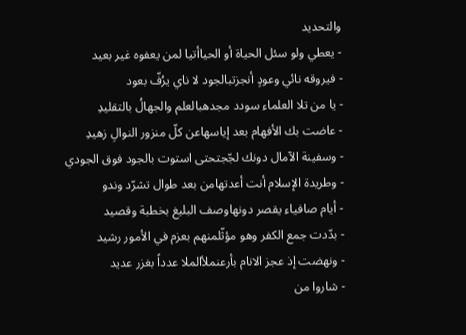والتحديد
- يعطي ولو سئل الحياة أو الحياأتيا لمن يعفوه غير بعيد
- فيروقه نائي وعودٍ أنجزتبالجود لا ناي يرُفّ بعود
- يا من تلا العلماء سودد مجدهبالعلم والجهالُ بالتقليدِ
- عاضت بك الأفهام بعد إياسهاعن كلّ منزور النوالِ زهيدِ
- وسفينة الآمال دونك لجّجتحتى استوت بالجود فوق الجودي
- وطريدة الإسلام أنت أعدتهامن بعد طوال تشرّد وندو
- أيام صافياء يقصر دونهاوصف البليغ بخطبة وقصيد
- بدّدت جمع الكفر وهو مؤثّلمنهم بعزم في الأمور رشيد
- ونهضت إذ عجز الانام بأرعنملأالملا عدداً بغزر عديد
- شاروا من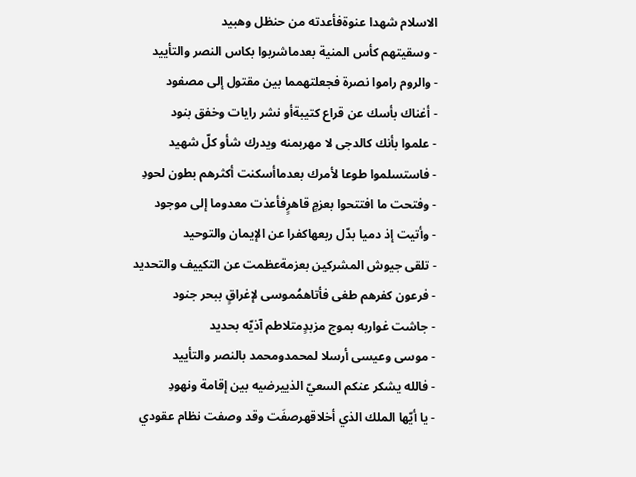الاسلام شهدا عنوةفأعدته من حنظل وهبيد
- وسقيتهم كأس المنية بعدماشربوا بكاس النصر والتأييد
- والروم راموا نصرة فجعلتهمما بين مقتول إلى مصفود
- أغناك بأسك عن قراع كتيبةأو نشر رايات وخفق بنود
- علموا بأنك كالدجى لا مهربمنه ويدرك شأو كلّ شهيد
- فاستسلموا طوعا لأمرك بعدماأسكنت أكثرهم بطون لحودِ
- وفتحت ما افتتحوا بعزمٍ قاهرٍفأعذت معدوما إلى موجود
- وأتيت إذ دميا بدّل ربعهاكفرا عن الإيمان والتوحيد
- تلقى جيوش المشركين بعزمةعظمت عن التكييف والتحديد
- فرعون كفرهم طغى فأتاهمُموسى لإغراقٍ ببحر جنود
- جاشت غواربه بموج مزبدٍمتلاطم آذيّه بحديد
- موسى وعيسى أرسلا لمحمدومحمد بالنصر والتأييد
- فالله يشكر عنكم السعيّ الذييرضيه بين إقامة ونهودِ
- يا أيّها الملك الذي أخلاقهرصفَت وقد وصفت نظام عقودي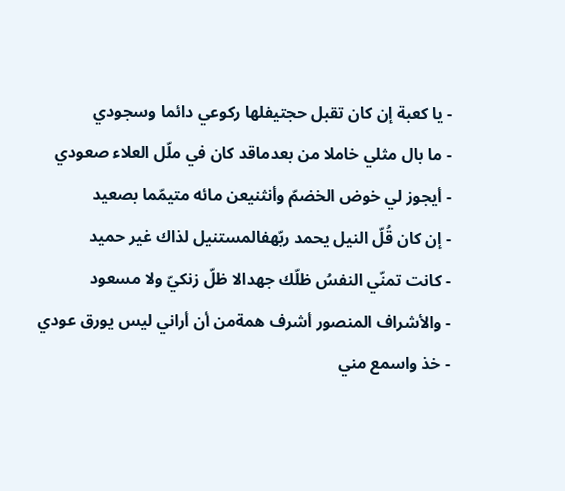- يا كعبة إن كان تقبل حجتيفلها ركوعي دائما وسجودي
- ما بال مثلي خاملا من بعدماقد كان في ملّل العلاء صعودي
- أيجوز لي خوض الخضمّ وأنثنيعن مائه متيمّما بصعيد
- إن كان قُلّ النيل يحمد ربّهفالمستنيل لذاك غير حميد
- كانت تمنّي النفسُ ظلّك جهدالا ظلّ زنكيّ ولا مسعود
- والأشراف المنصور أشرف همةمن أن أراني ليس يورق عودي
- خذ واسمع مني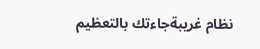نظام غريبةجاءتك بالتعظيم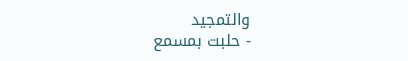والتمجيد
- حلبت بمسمع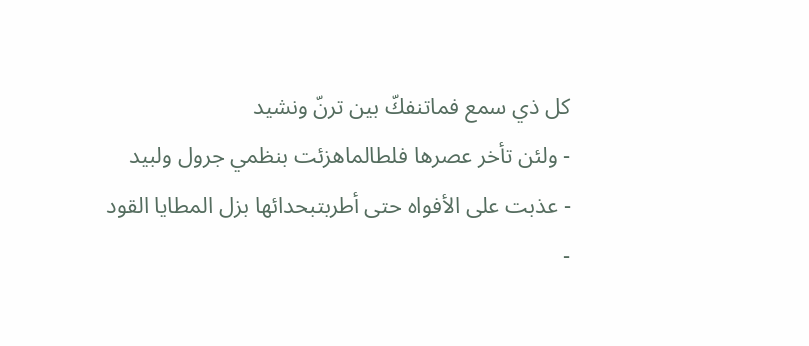كل ذي سمع فماتنفكّ بين ترنّ ونشيد
- ولئن تأخر عصرها فلطالماهزئت بنظمي جرول ولبيد
- عذبت على الأفواه حتى أطربتبحدائها بزل المطايا القود
-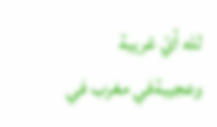لله أيّ غريبة وعجيبةفي مغرب في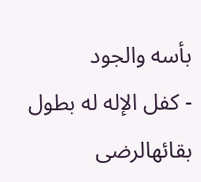بأسه والجود
- كفل الإله له بطول بقائهالرضى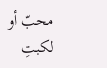محبّ أو لكبتِ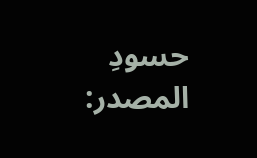حسودِ
المصدر: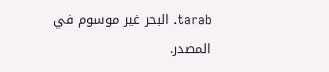tarab. البحر غير موسوم في المصدر.